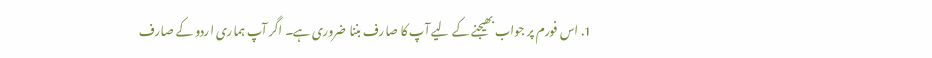1. اس فورم پر جواب بھیجنے کے لیے آپ کا صارف بننا ضروری ہے۔ اگر آپ ہماری اردو کے صارف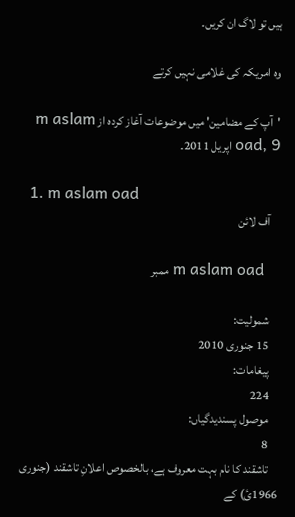ہیں تو لاگ ان کریں۔

وہ امریکہ کی غلامی نہیں کرتے

'آپ کے مضامین' میں موضوعات آغاز کردہ از m aslam oad, 9 اپریل 2011۔

  1. m aslam oad
    آف لائن

    m aslam oad ممبر

    شمولیت:
    15 جنوری 2010
    پیغامات:
    224
    موصول پسندیدگیاں:
    8
    تاشقند کا نام بہت معروف ہے، بالخصوص اعلانِ تاشقند (جنوری 1966ئ) کے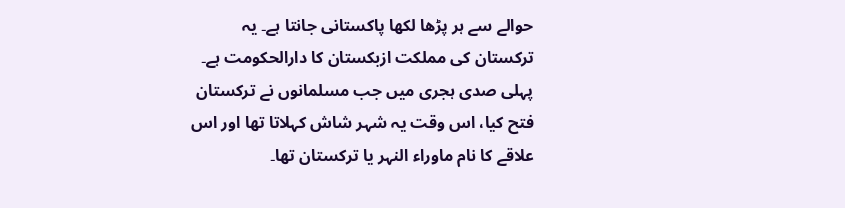حوالے سے ہر پڑھا لکھا پاکستانی جانتا ہے۔ یہ ترکستان کی مملکت ازبکستان کا دارالحکومت ہے۔ پہلی صدی ہجری میں جب مسلمانوں نے ترکستان فتح کیا، اس وقت یہ شہر شاش کہلاتا تھا اور اس علاقے کا نام ماوراء النہر یا ترکستان تھا۔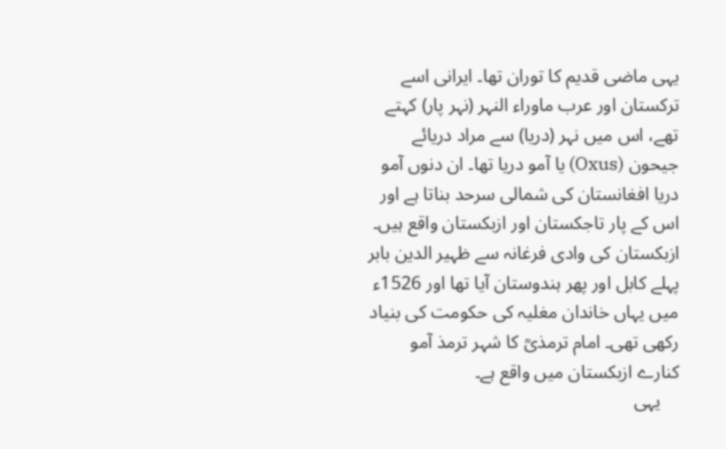یہی ماضی قدیم کا توران تھا۔ ایرانی اسے ترکستان اور عرب ماوراء النہر (نہر پار) کہتے تھے، اس میں نہر (دریا) سے مراد دریائے جیحون (Oxus) یا آمو دریا تھا۔ ان دنوں آمو دریا افغانستان کی شمالی سرحد بناتا ہے اور اس کے پار تاجکستان اور ازبکستان واقع ہیں۔ ازبکستان کی وادی فرغانہ سے ظہیر الدین بابر پہلے کابل اور پھر ہندوستان آیا تھا اور 1526ء میں یہاں خاندان مغلیہ کی حکومت کی بنیاد رکھی تھی۔ امام ترمذیؒ کا شہر ترمذ آمو کنارے ازبکستان میں واقع ہے۔
    یہی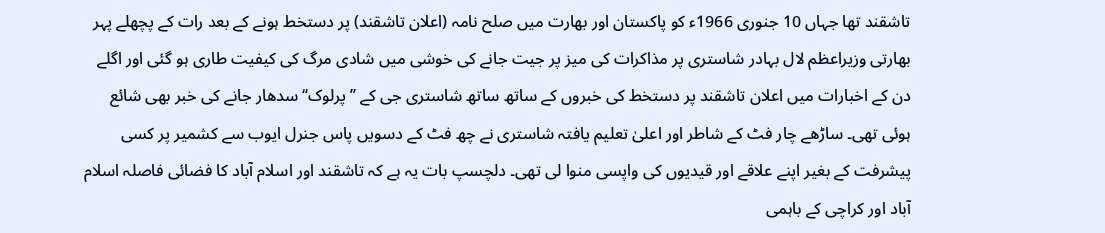تاشقند تھا جہاں 10 جنوری 1966ء کو پاکستان اور بھارت میں صلح نامہ (اعلان تاشقند) پر دستخط ہونے کے بعد رات کے پچھلے پہر بھارتی وزیراعظم لال بہادر شاستری پر مذاکرات کی میز پر جیت جانے کی خوشی میں شادی مرگ کی کیفیت طاری ہو گئی اور اگلے دن کے اخبارات میں اعلان تاشقند پر دستخط کی خبروں کے ساتھ ساتھ شاستری جی کے ’’پرلوک‘‘ سدھار جانے کی خبر بھی شائع ہوئی تھی۔ ساڑھے چار فٹ کے شاطر اور اعلیٰ تعلیم یافتہ شاستری نے چھ فٹ کے دسویں پاس جنرل ایوب سے کشمیر پر کسی پیشرفت کے بغیر اپنے علاقے اور قیدیوں کی واپسی منوا لی تھی۔ دلچسپ بات یہ ہے کہ تاشقند اور اسلام آباد کا فضائی فاصلہ اسلام آباد اور کراچی کے باہمی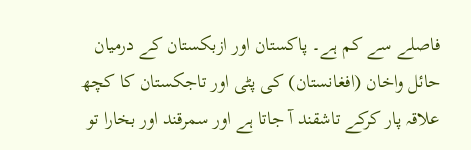فاصلے سے کم ہے۔ پاکستان اور ازبکستان کے درمیان حائل واخان (افغانستان) کی پٹی اور تاجکستان کا کچھ علاقہ پار کرکے تاشقند آ جاتا ہے اور سمرقند اور بخارا تو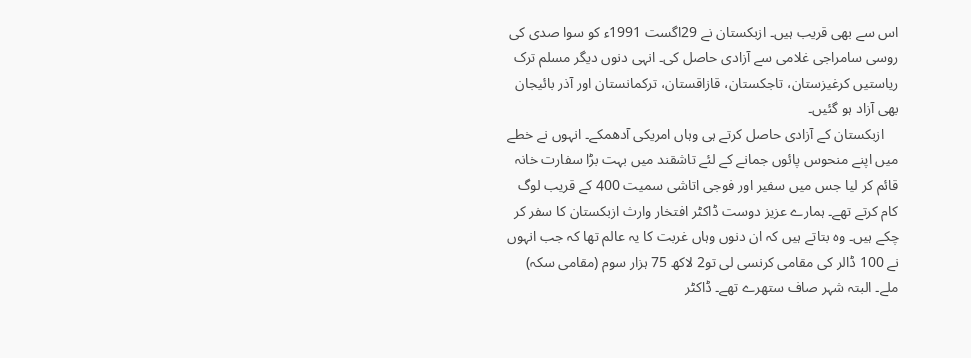اس سے بھی قریب ہیں۔ ازبکستان نے 29اگست 1991ء کو سوا صدی کی روسی سامراجی غلامی سے آزادی حاصل کی۔ انہی دنوں دیگر مسلم ترک ریاستیں کرغیزستان، تاجکستان، قازاقستان، ترکمانستان اور آذر بائیجان بھی آزاد ہو گئیں۔
    ازبکستان کے آزادی حاصل کرتے ہی وہاں امریکی آدھمکے۔ انہوں نے خطے میں اپنے منحوس پائوں جمانے کے لئے تاشقند میں بہت بڑا سفارت خانہ قائم کر لیا جس میں سفیر اور فوجی اتاشی سمیت 400 کے قریب لوگ کام کرتے تھے۔ ہمارے عزیز دوست ڈاکٹر افتخار وارث ازبکستان کا سفر کر چکے ہیں۔ وہ بتاتے ہیں کہ ان دنوں وہاں غربت کا یہ عالم تھا کہ جب انہوں نے 100 ڈالر کی مقامی کرنسی لی تو2 لاکھ 75 ہزار سوم (مقامی سکہ) ملے۔ البتہ شہر صاف ستھرے تھے۔ ڈاکٹر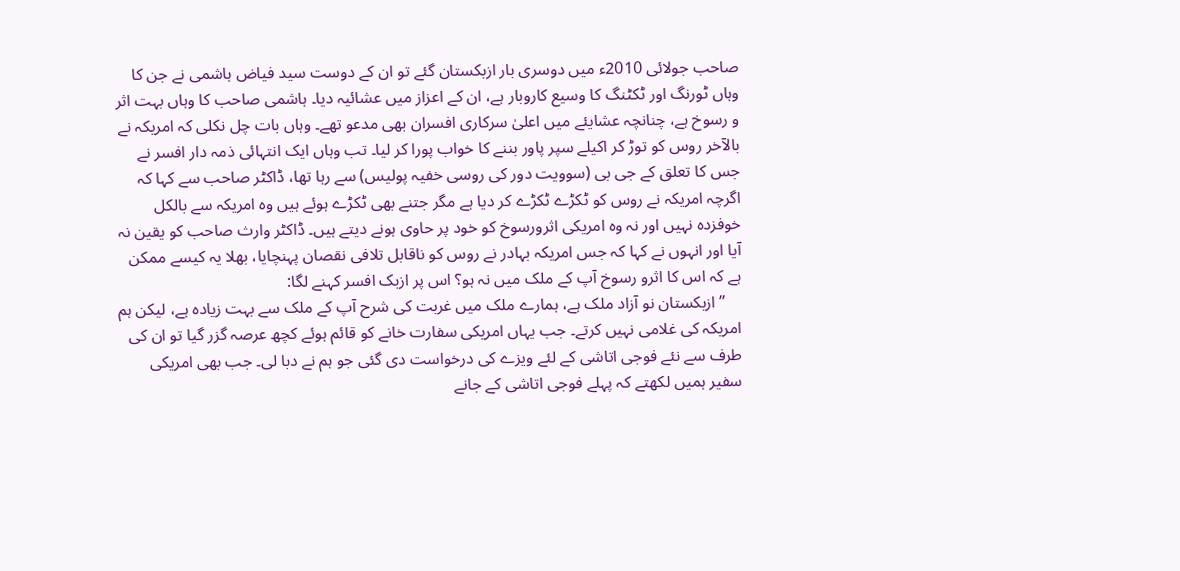صاحب جولائی 2010ء میں دوسری بار ازبکستان گئے تو ان کے دوست سید فیاض ہاشمی نے جن کا وہاں ٹورنگ اور ٹکٹنگ کا وسیع کاروبار ہے، ان کے اعزاز میں عشائیہ دیا۔ ہاشمی صاحب کا وہاں بہت اثر و رسوخ ہے، چنانچہ عشایئے میں اعلیٰ سرکاری افسران بھی مدعو تھے۔ وہاں بات چل نکلی کہ امریکہ نے بالآخر روس کو توڑ کر اکیلے سپر پاور بننے کا خواب پورا کر لیا۔ تب وہاں ایک انتہائی ذمہ دار افسر نے جس کا تعلق کے جی بی (سوویت دور کی روسی خفیہ پولیس) سے رہا تھا، ڈاکٹر صاحب سے کہا کہ اگرچہ امریکہ نے روس کو ٹکڑے ٹکڑے کر دیا ہے مگر جتنے بھی ٹکڑے ہوئے ہیں وہ امریکہ سے بالکل خوفزدہ نہیں اور نہ وہ امریکی اثرورسوخ کو خود پر حاوی ہونے دیتے ہیں۔ ڈاکٹر وارث صاحب کو یقین نہ آیا اور انہوں نے کہا کہ جس امریکہ بہادر نے روس کو ناقابل تلافی نقصان پہنچایا، بھلا یہ کیسے ممکن ہے کہ اس کا اثرو رسوخ آپ کے ملک میں نہ ہو؟ اس پر ازبک افسر کہنے لگا:
    ’’ازبکستان نو آزاد ملک ہے، ہمارے ملک میں غربت کی شرح آپ کے ملک سے بہت زیادہ ہے، لیکن ہم امریکہ کی غلامی نہیں کرتے۔ جب یہاں امریکی سفارت خانے کو قائم ہوئے کچھ عرصہ گزر گیا تو ان کی طرف سے نئے فوجی اتاشی کے لئے ویزے کی درخواست دی گئی جو ہم نے دبا لی۔ جب بھی امریکی سفیر ہمیں لکھتے کہ پہلے فوجی اتاشی کے جانے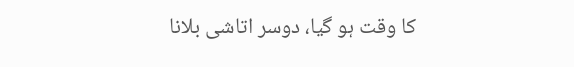کا وقت ہو گیا، دوسر اتاشی بلانا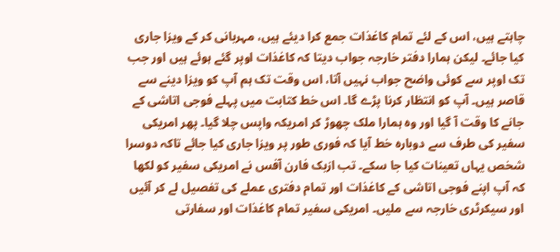چاہتے ہیں، اس کے لئے تمام کاغذات جمع کرا دیئے ہیں، مہربانی کر کے ویزا جاری کیا جائے۔ لیکن ہمارا دفتر خارجہ جواب دیتا کہ کاغذات اوپر گئے ہوئے ہیں اور جب تک اوپر سے کوئی واضح جواب نہیں آتا، اس وقت تک ہم آپ کو ویزا دینے سے قاصر ہیں۔ آپ کو انتظار کرنا پڑے گا۔ اس خط کتابت میں پہلے فوجی اتاشی کے جانے کا وقت آ گیا اور وہ ہمارا ملک چھوڑ کر امریکہ واپس چلا گیا۔ پھر امریکی سفیر کی طرف سے دوبارہ خط آیا کہ فوری طور پر ویزا جاری کیا جائے تاکہ دوسرا شخص یہاں تعینات کیا جا سکے۔ تب ازبک فارن آفس نے امریکی سفیر کو لکھا کہ آپ اپنے فوجی اتاشی کے کاغذات اور تمام دفتری عملے کی تفصیل لے کر آئیں اور سیکرٹری خارجہ سے ملیں۔ امریکی سفیر تمام کاغذات اور سفارتی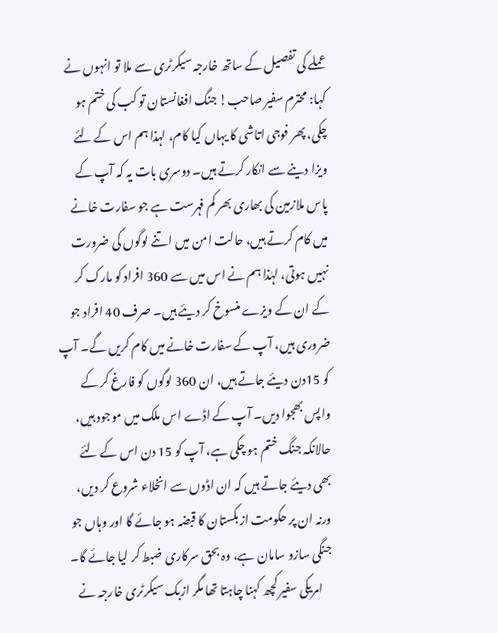عملے کی تفصیل کے ساتھ خارجہ سیکرٹری سے ملا تو انہوں نے کہا: محترم سفیر صاحب! جنگ افغانستان تو کب کی ختم ہو چکی، پھر فوجی اتاشی کا یہاں کیا کام، لہذا ہم اس کے لئے ویزا دینے سے انکار کرتے ہیں۔ دوسری بات یہ کہ آپ کے پاس ملازمین کی بھاری بھر کم فہرست ہے جو سفارت خانے میں کام کرتے ہیں، حالت امن میں اتنے لوگوں کی ضرورت نہیں ہوتی، لہٰذا ہم نے اس میں سے 360 افراد کو مارک کر کے ان کے ویزے منسوخ کر دیئے ہیں۔ صرف 40 افراد جو ضروری ہیں، آپ کے سفارت خانے میں کام کریں گے۔ آپ کو 15دن دیئے جاتے ہیں، ان 360 لوگوں کو فارغ کر کے واپس بھجوا دیں۔ آپ کے اڈے اس ملک میں موجود ہیں، حالانکہ جنگ ختم ہو چکی ہے، آپ کو 15 دن اس کے لئے بھی دیئے جاتے ہیں کہ ان اڈوں سے انخلاء شروع کر دیں، ورنہ ان پر حکومت ازبکستان کا قبضہ ہو جائے گا اور وہاں جو جنگی سازو سامان ہے، وہ بحق سرکاری ضبط کر لیا جائے گا۔
    امریکی سفیر کچھ کہنا چاہتا تھا مگر ازبک سیکرٹری خارجہ نے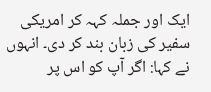ایک اور جملہ کہہ کر امریکی سفیر کی زبان بند کر دی۔ انہوں نے کہا: اگر آپ کو اس پر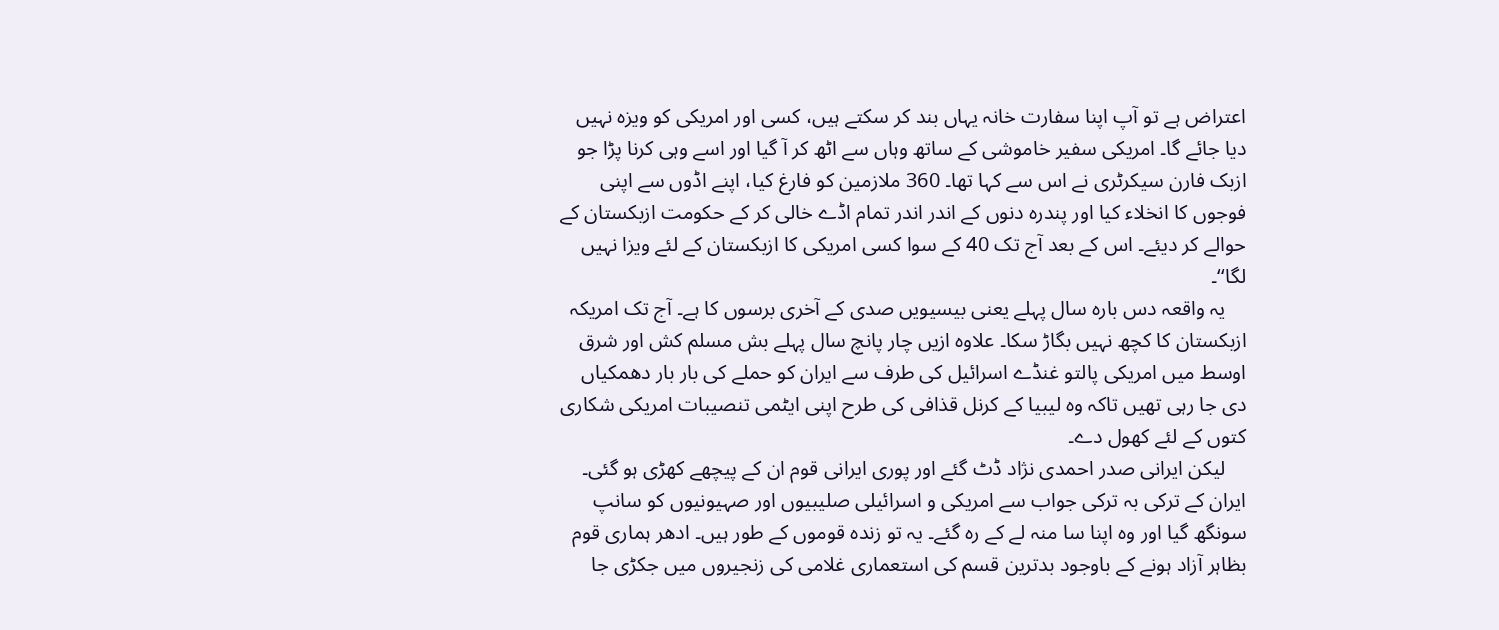اعتراض ہے تو آپ اپنا سفارت خانہ یہاں بند کر سکتے ہیں، کسی اور امریکی کو ویزہ نہیں دیا جائے گا۔ امریکی سفیر خاموشی کے ساتھ وہاں سے اٹھ کر آ گیا اور اسے وہی کرنا پڑا جو ازبک فارن سیکرٹری نے اس سے کہا تھا۔ 360 ملازمین کو فارغ کیا، اپنے اڈوں سے اپنی فوجوں کا انخلاء کیا اور پندرہ دنوں کے اندر اندر تمام اڈے خالی کر کے حکومت ازبکستان کے حوالے کر دیئے۔ اس کے بعد آج تک 40 کے سوا کسی امریکی کا ازبکستان کے لئے ویزا نہیں لگا‘‘۔
    یہ واقعہ دس بارہ سال پہلے یعنی بیسیویں صدی کے آخری برسوں کا ہے۔ آج تک امریکہ ازبکستان کا کچھ نہیں بگاڑ سکا۔ علاوہ ازیں چار پانچ سال پہلے بش مسلم کش اور شرق اوسط میں امریکی پالتو غنڈے اسرائیل کی طرف سے ایران کو حملے کی بار بار دھمکیاں دی جا رہی تھیں تاکہ وہ لیبیا کے کرنل قذافی کی طرح اپنی ایٹمی تنصیبات امریکی شکاری کتوں کے لئے کھول دے۔
    لیکن ایرانی صدر احمدی نژاد ڈٹ گئے اور پوری ایرانی قوم ان کے پیچھے کھڑی ہو گئی۔ ایران کے ترکی بہ ترکی جواب سے امریکی و اسرائیلی صلیبیوں اور صہیونیوں کو سانپ سونگھ گیا اور وہ اپنا سا منہ لے کے رہ گئے۔ یہ تو زندہ قوموں کے طور ہیں۔ ادھر ہماری قوم بظاہر آزاد ہونے کے باوجود بدترین قسم کی استعماری غلامی کی زنجیروں میں جکڑی جا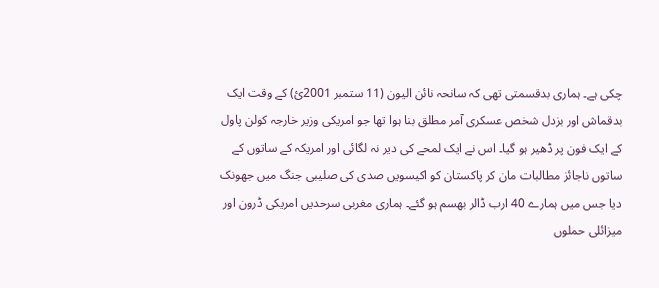چکی ہے۔ ہماری بدقسمتی تھی کہ سانحہ نائن الیون (11 ستمبر 2001ئ) کے وقت ایک بدقماش اور بزدل شخص عسکری آمر مطلق بنا ہوا تھا جو امریکی وزیر خارجہ کولن پاول کے ایک فون پر ڈھیر ہو گیا۔ اس نے ایک لمحے کی دیر نہ لگائی اور امریکہ کے ساتوں کے ساتوں ناجائز مطالبات مان کر پاکستان کو اکیسویں صدی کی صلیبی جنگ میں جھونک دیا جس میں ہمارے 40 ارب ڈالر بھسم ہو گئے۔ ہماری مغربی سرحدیں امریکی ڈرون اور میزائلی حملوں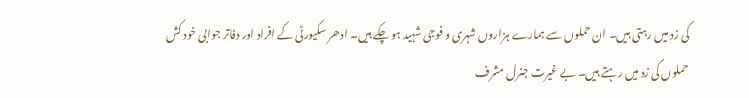کی زد میں رہتی ہیں۔ ان حملوں سے ہمارے ہزاروں شہری و فوجی شہید ہو چکے ہیں۔ ادھر سکیورٹی کے افراد اور دفاتر جوابی خود کش حملوں کی زد میں رہتے ہیں۔ بے غیرت جنرل مشرف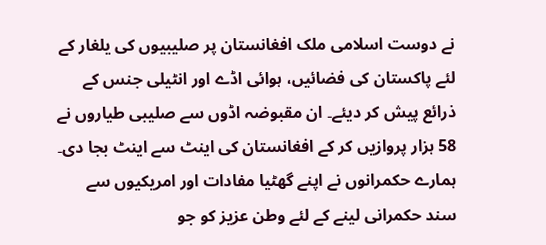نے دوست اسلامی ملک افغانستان پر صلیبیوں کی یلغار کے لئے پاکستان کی فضائیں، ہوائی اڈے اور انٹیلی جنس کے ذرائع پیش کر دیئے۔ ان مقبوضہ اڈوں سے صلیبی طیاروں نے 58 ہزار پروازیں کر کے افغانستان کی اینٹ سے اینٹ بجا دی۔ ہمارے حکمرانوں نے اپنے گھٹیا مفادات اور امریکیوں سے سند حکمرانی لینے کے لئے وطن عزیز کو جو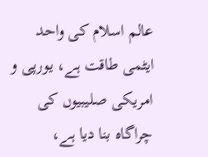عالم اسلام کی واحد ایٹمی طاقت ہے، یورپی و امریکی صلیبیوں کی چراگاہ بنا دیا ہے،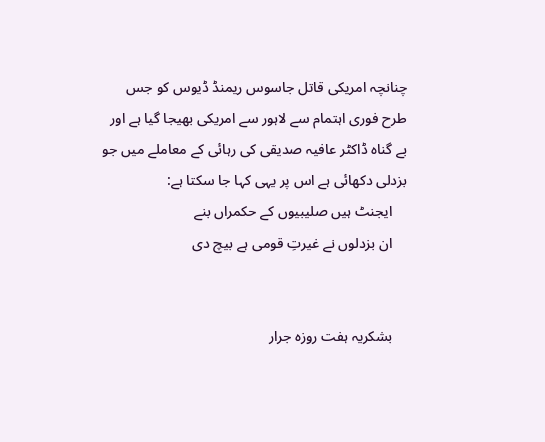چنانچہ امریکی قاتل جاسوس ریمنڈ ڈیوس کو جس طرح فوری اہتمام سے لاہور سے امریکی بھیجا گیا ہے اور بے گناہ ڈاکٹر عافیہ صدیقی کی رہائی کے معاملے میں جو بزدلی دکھائی ہے اس پر یہی کہا جا سکتا ہے:
    ایجنٹ ہیں صلیبیوں کے حکمراں بنے
    ان بزدلوں نے غیرتِ قومی ہے بیچ دی


    بشکریہ ہفت روزہ جرار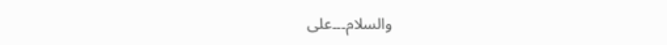والسلام۔۔۔علی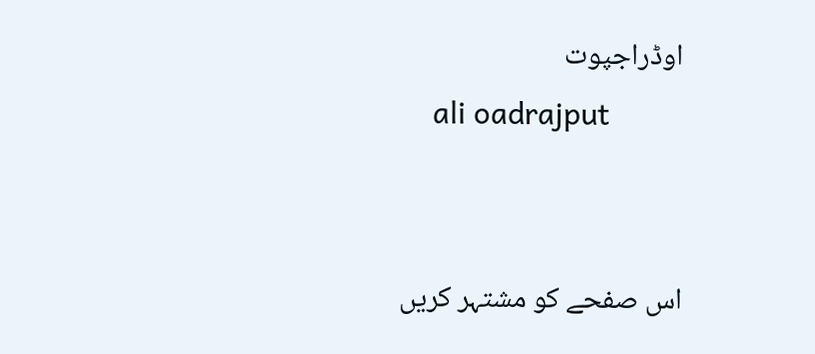اوڈراجپوت
    ali oadrajput


اس صفحے کو مشتہر کریں